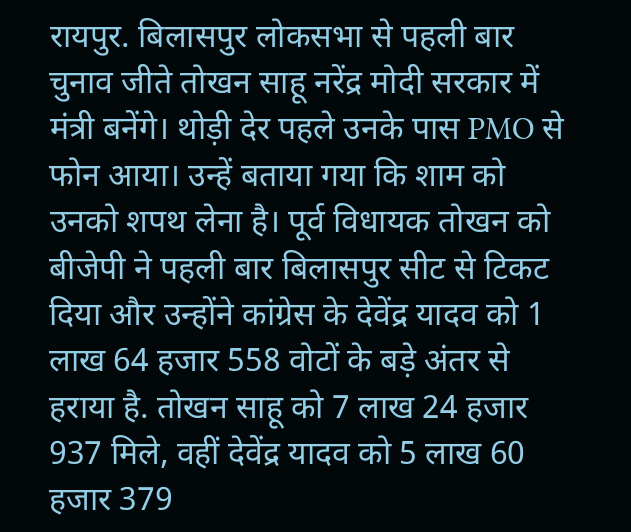रायपुर. बिलासपुर लोकसभा से पहली बार चुनाव जीते तोखन साहू नरेंद्र मोदी सरकार में मंत्री बनेंगे। थोड़ी देर पहले उनके पास PMO से फोन आया। उन्हें बताया गया कि शाम को उनको शपथ लेना है। पूर्व विधायक तोखन को बीजेपी ने पहली बार बिलासपुर सीट से टिकट दिया और उन्होंने कांग्रेस के देवेंद्र यादव को 1 लाख 64 हजार 558 वोटों के बड़े अंतर से हराया है. तोखन साहू को 7 लाख 24 हजार 937 मिले, वहीं देवेंद्र यादव को 5 लाख 60 हजार 379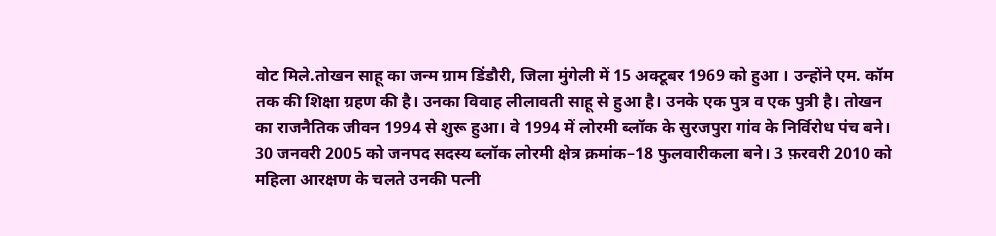वोट मिले.तोखन साहू का जन्म ग्राम डिंडौरी, जिला मुंगेली में 15 अक्टूबर 1969 को हुआ । उन्होंने एम. कॉम तक की शिक्षा ग्रहण की है। उनका विवाह लीलावती साहू से हुआ है। उनके एक पुत्र व एक पुत्री है। तोखन का राजनैतिक जीवन 1994 से शुरू हुआ। वे 1994 में लोरमी ब्लॉक के सुरजपुरा गांव के निर्विरोध पंच बने। 30 जनवरी 2005 को जनपद सदस्य ब्लॉक लोरमी क्षेत्र क्रमांक–18 फुलवारीकला बने। 3 फ़रवरी 2010 को महिला आरक्षण के चलते उनकी पत्नी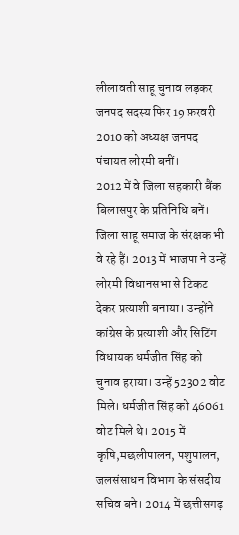लीलावती साहू चुनाव लड़कर जनपद सदस्य फिर 19 फ़रवरी 2010 को अध्यक्ष जनपद पंचायत लोरमी बनीं।
2012 में वे जिला सहकारी बैंक बिलासपुर के प्रतिनिधि बनें। जिला साहू समाज के संरक्षक भी वे रहे हैं। 2013 में भाजपा ने उन्हें लोरमी विधानसभा से टिकट देकर प्रत्याशी बनाया। उन्होंने कांग्रेस के प्रत्याशी और सिटिंग विधायक धर्मजीत सिंह को चुनाव हराया। उन्हें 52302 वोट मिले। धर्मजीत सिंह को 46061 वोट मिले थे। 2015 में कृषि,मछलीपालन, पशुपालन, जलसंसाधन विभाग के संसदीय सचिव बने। 2014 में छत्तीसगढ़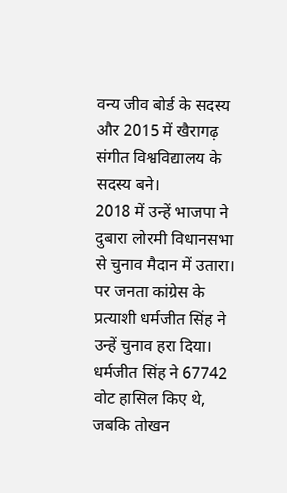वन्य जीव बोर्ड के सदस्य और 2015 में खैरागढ़ संगीत विश्वविद्यालय के सदस्य बने।
2018 में उन्हें भाजपा ने दुबारा लोरमी विधानसभा से चुनाव मैदान में उतारा। पर जनता कांग्रेस के प्रत्याशी धर्मजीत सिंह ने उन्हें चुनाव हरा दिया। धर्मजीत सिंह ने 67742 वोट हासिल किए थे, जबकि तोखन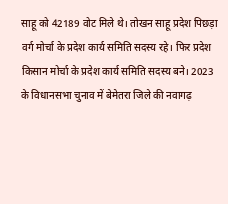साहू को 42189 वोट मिले थे। तोखन साहू प्रदेश पिछड़ा वर्ग मोर्चा के प्रदेश कार्य समिति सदस्य रहे। फिर प्रदेश किसान मोर्चा के प्रदेश कार्य समिति सदस्य बने। 2023 के विधानसभा चुनाव में बेमेतरा जिले की नवागढ़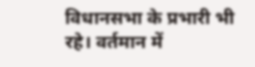विधानसभा के प्रभारी भी रहे। वर्तमान में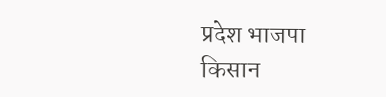प्रदेश भाजपा किसान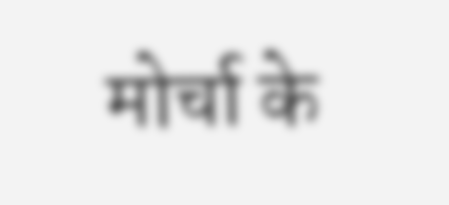मोर्चा के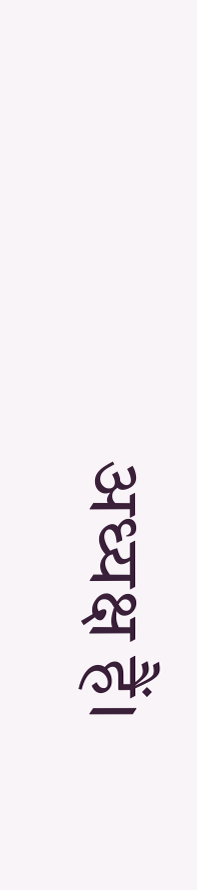अध्यक्ष हैं।